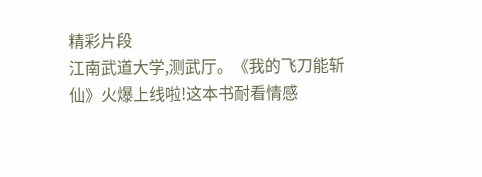精彩片段
江南武道大学,测武厅。《我的飞刀能斩仙》火爆上线啦!这本书耐看情感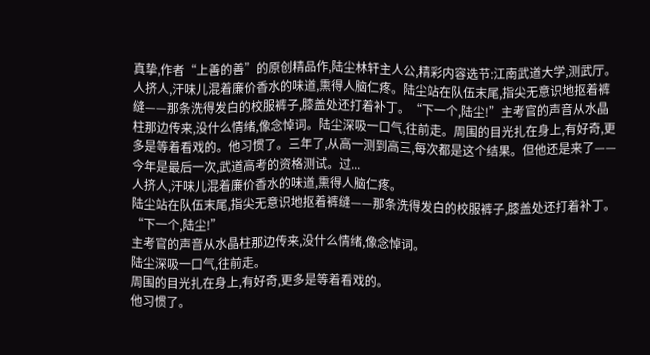真挚,作者“上善的善”的原创精品作,陆尘林轩主人公,精彩内容选节:江南武道大学,测武厅。人挤人,汗味儿混着廉价香水的味道,熏得人脑仁疼。陆尘站在队伍末尾,指尖无意识地抠着裤缝——那条洗得发白的校服裤子,膝盖处还打着补丁。“下一个,陆尘!”主考官的声音从水晶柱那边传来,没什么情绪,像念悼词。陆尘深吸一口气,往前走。周围的目光扎在身上,有好奇,更多是等着看戏的。他习惯了。三年了,从高一测到高三,每次都是这个结果。但他还是来了——今年是最后一次,武道高考的资格测试。过...
人挤人,汗味儿混着廉价香水的味道,熏得人脑仁疼。
陆尘站在队伍末尾,指尖无意识地抠着裤缝——那条洗得发白的校服裤子,膝盖处还打着补丁。
“下一个,陆尘!”
主考官的声音从水晶柱那边传来,没什么情绪,像念悼词。
陆尘深吸一口气,往前走。
周围的目光扎在身上,有好奇,更多是等着看戏的。
他习惯了。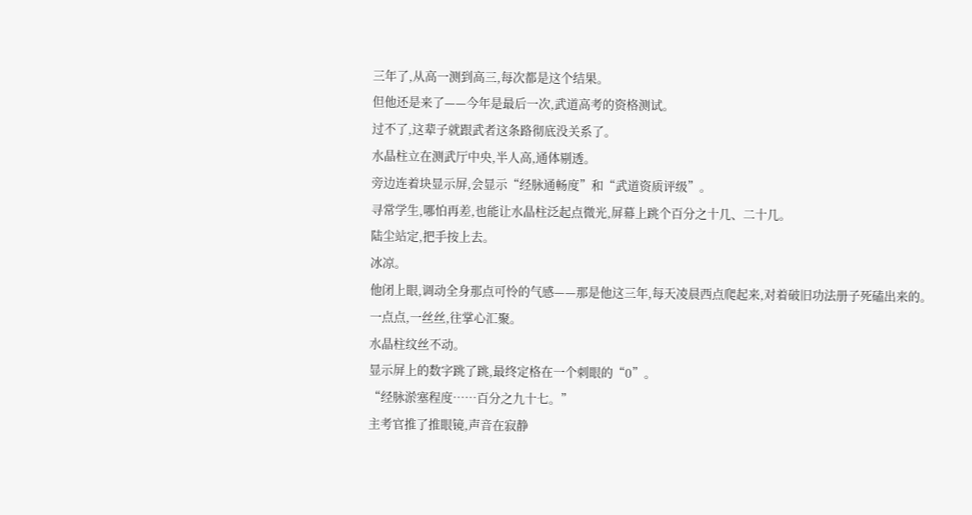三年了,从高一测到高三,每次都是这个结果。
但他还是来了——今年是最后一次,武道高考的资格测试。
过不了,这辈子就跟武者这条路彻底没关系了。
水晶柱立在测武厅中央,半人高,通体剔透。
旁边连着块显示屏,会显示“经脉通畅度”和“武道资质评级”。
寻常学生,哪怕再差,也能让水晶柱泛起点微光,屏幕上跳个百分之十几、二十几。
陆尘站定,把手按上去。
冰凉。
他闭上眼,调动全身那点可怜的气感——那是他这三年,每天凌晨西点爬起来,对着破旧功法册子死磕出来的。
一点点,一丝丝,往掌心汇聚。
水晶柱纹丝不动。
显示屏上的数字跳了跳,最终定格在一个刺眼的“0”。
“经脉淤塞程度……百分之九十七。”
主考官推了推眼镜,声音在寂静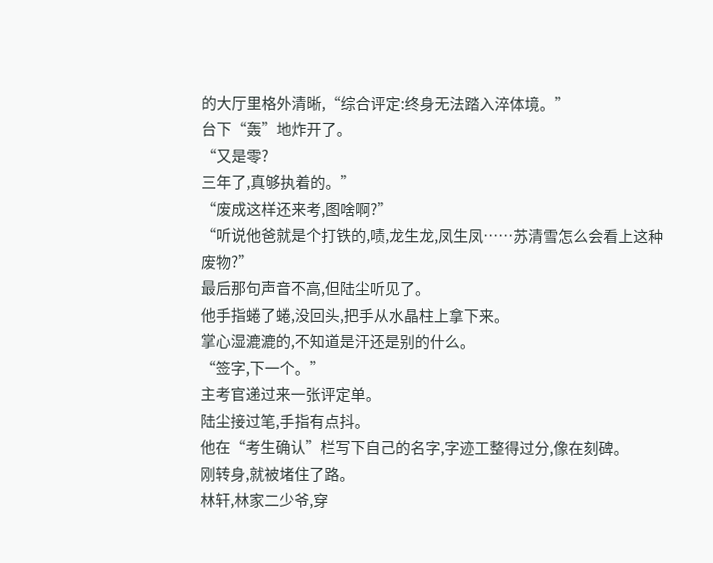的大厅里格外清晰,“综合评定:终身无法踏入淬体境。”
台下“轰”地炸开了。
“又是零?
三年了,真够执着的。”
“废成这样还来考,图啥啊?”
“听说他爸就是个打铁的,啧,龙生龙,凤生凤……苏清雪怎么会看上这种废物?”
最后那句声音不高,但陆尘听见了。
他手指蜷了蜷,没回头,把手从水晶柱上拿下来。
掌心湿漉漉的,不知道是汗还是别的什么。
“签字,下一个。”
主考官递过来一张评定单。
陆尘接过笔,手指有点抖。
他在“考生确认”栏写下自己的名字,字迹工整得过分,像在刻碑。
刚转身,就被堵住了路。
林轩,林家二少爷,穿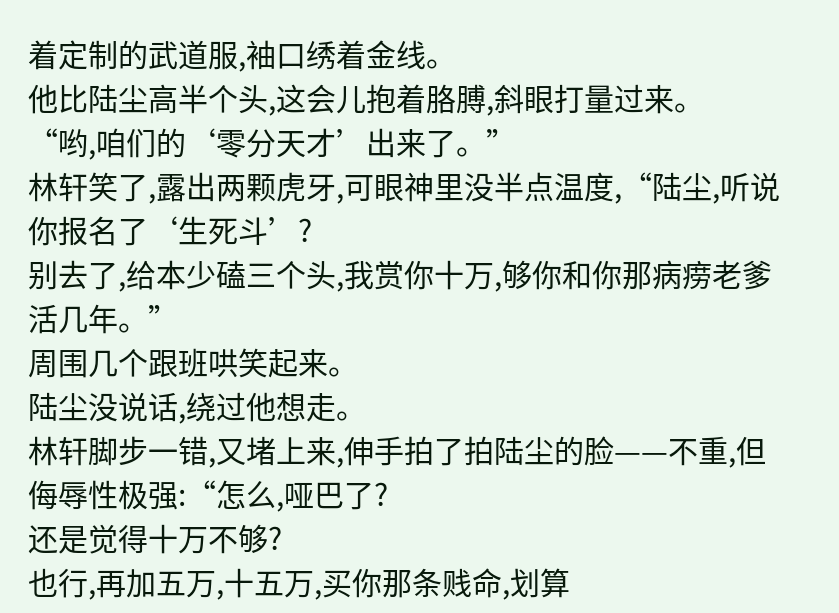着定制的武道服,袖口绣着金线。
他比陆尘高半个头,这会儿抱着胳膊,斜眼打量过来。
“哟,咱们的‘零分天才’出来了。”
林轩笑了,露出两颗虎牙,可眼神里没半点温度,“陆尘,听说你报名了‘生死斗’?
别去了,给本少磕三个头,我赏你十万,够你和你那病痨老爹活几年。”
周围几个跟班哄笑起来。
陆尘没说话,绕过他想走。
林轩脚步一错,又堵上来,伸手拍了拍陆尘的脸——不重,但侮辱性极强:“怎么,哑巴了?
还是觉得十万不够?
也行,再加五万,十五万,买你那条贱命,划算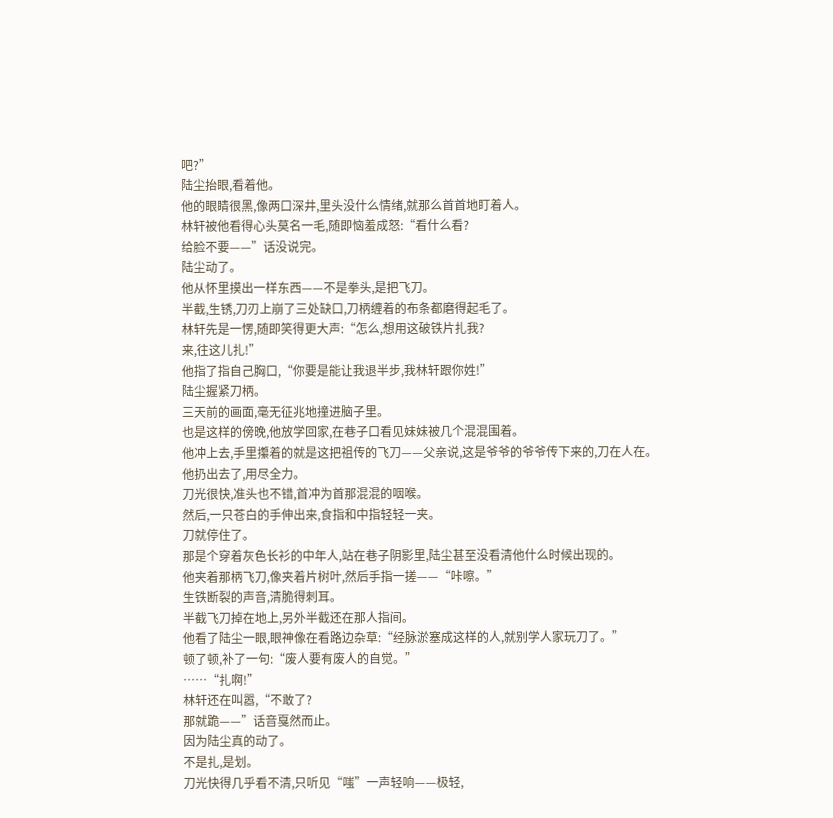吧?”
陆尘抬眼,看着他。
他的眼睛很黑,像两口深井,里头没什么情绪,就那么首首地盯着人。
林轩被他看得心头莫名一毛,随即恼羞成怒:“看什么看?
给脸不要——”话没说完。
陆尘动了。
他从怀里摸出一样东西——不是拳头,是把飞刀。
半截,生锈,刀刃上崩了三处缺口,刀柄缠着的布条都磨得起毛了。
林轩先是一愣,随即笑得更大声:“怎么,想用这破铁片扎我?
来,往这儿扎!”
他指了指自己胸口,“你要是能让我退半步,我林轩跟你姓!”
陆尘握紧刀柄。
三天前的画面,毫无征兆地撞进脑子里。
也是这样的傍晚,他放学回家,在巷子口看见妹妹被几个混混围着。
他冲上去,手里攥着的就是这把祖传的飞刀——父亲说,这是爷爷的爷爷传下来的,刀在人在。
他扔出去了,用尽全力。
刀光很快,准头也不错,首冲为首那混混的咽喉。
然后,一只苍白的手伸出来,食指和中指轻轻一夹。
刀就停住了。
那是个穿着灰色长衫的中年人,站在巷子阴影里,陆尘甚至没看清他什么时候出现的。
他夹着那柄飞刀,像夹着片树叶,然后手指一搓——“咔嚓。”
生铁断裂的声音,清脆得刺耳。
半截飞刀掉在地上,另外半截还在那人指间。
他看了陆尘一眼,眼神像在看路边杂草:“经脉淤塞成这样的人,就别学人家玩刀了。”
顿了顿,补了一句:“废人要有废人的自觉。”
……“扎啊!”
林轩还在叫嚣,“不敢了?
那就跪——”话音戛然而止。
因为陆尘真的动了。
不是扎,是划。
刀光快得几乎看不清,只听见“嗤”一声轻响——极轻,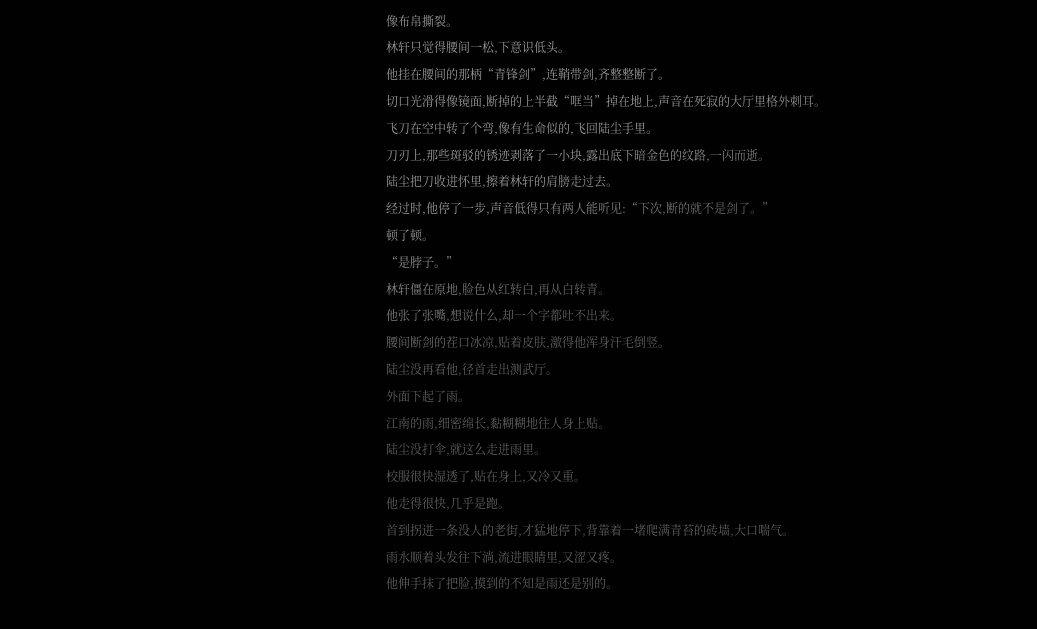像布帛撕裂。
林轩只觉得腰间一松,下意识低头。
他挂在腰间的那柄“青锋剑”,连鞘带剑,齐整整断了。
切口光滑得像镜面,断掉的上半截“哐当”掉在地上,声音在死寂的大厅里格外刺耳。
飞刀在空中转了个弯,像有生命似的,飞回陆尘手里。
刀刃上,那些斑驳的锈迹剥落了一小块,露出底下暗金色的纹路,一闪而逝。
陆尘把刀收进怀里,擦着林轩的肩膀走过去。
经过时,他停了一步,声音低得只有两人能听见:“下次,断的就不是剑了。”
顿了顿。
“是脖子。”
林轩僵在原地,脸色从红转白,再从白转青。
他张了张嘴,想说什么,却一个字都吐不出来。
腰间断剑的茬口冰凉,贴着皮肤,激得他浑身汗毛倒竖。
陆尘没再看他,径首走出测武厅。
外面下起了雨。
江南的雨,细密绵长,黏糊糊地往人身上贴。
陆尘没打伞,就这么走进雨里。
校服很快湿透了,贴在身上,又冷又重。
他走得很快,几乎是跑。
首到拐进一条没人的老街,才猛地停下,背靠着一堵爬满青苔的砖墙,大口喘气。
雨水顺着头发往下淌,流进眼睛里,又涩又疼。
他伸手抹了把脸,摸到的不知是雨还是别的。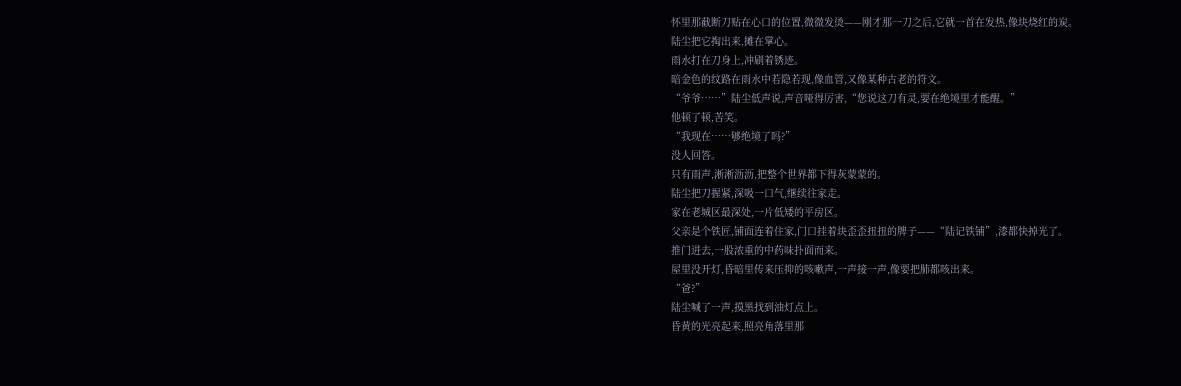怀里那截断刀贴在心口的位置,微微发烫——刚才那一刀之后,它就一首在发热,像块烧红的炭。
陆尘把它掏出来,摊在掌心。
雨水打在刀身上,冲刷着锈迹。
暗金色的纹路在雨水中若隐若现,像血管,又像某种古老的符文。
“爷爷……”陆尘低声说,声音哑得厉害,“您说这刀有灵,要在绝境里才能醒。”
他顿了顿,苦笑。
“我现在……够绝境了吗?”
没人回答。
只有雨声,淅淅沥沥,把整个世界都下得灰蒙蒙的。
陆尘把刀握紧,深吸一口气,继续往家走。
家在老城区最深处,一片低矮的平房区。
父亲是个铁匠,铺面连着住家,门口挂着块歪歪扭扭的牌子——“陆记铁铺”,漆都快掉光了。
推门进去,一股浓重的中药味扑面而来。
屋里没开灯,昏暗里传来压抑的咳嗽声,一声接一声,像要把肺都咳出来。
“爸?”
陆尘喊了一声,摸黑找到油灯点上。
昏黄的光亮起来,照亮角落里那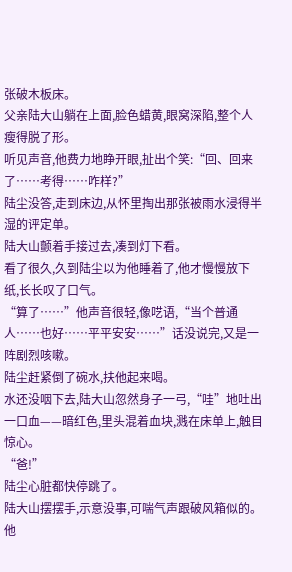张破木板床。
父亲陆大山躺在上面,脸色蜡黄,眼窝深陷,整个人瘦得脱了形。
听见声音,他费力地睁开眼,扯出个笑:“回、回来了……考得……咋样?”
陆尘没答,走到床边,从怀里掏出那张被雨水浸得半湿的评定单。
陆大山颤着手接过去,凑到灯下看。
看了很久,久到陆尘以为他睡着了,他才慢慢放下纸,长长叹了口气。
“算了……”他声音很轻,像呓语,“当个普通人……也好……平平安安……”话没说完,又是一阵剧烈咳嗽。
陆尘赶紧倒了碗水,扶他起来喝。
水还没咽下去,陆大山忽然身子一弓,“哇”地吐出一口血——暗红色,里头混着血块,溅在床单上,触目惊心。
“爸!”
陆尘心脏都快停跳了。
陆大山摆摆手,示意没事,可喘气声跟破风箱似的。
他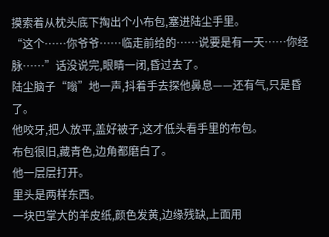摸索着从枕头底下掏出个小布包,塞进陆尘手里。
“这个……你爷爷……临走前给的……说要是有一天……你经脉……”话没说完,眼睛一闭,昏过去了。
陆尘脑子“嗡”地一声,抖着手去探他鼻息——还有气,只是昏了。
他咬牙,把人放平,盖好被子,这才低头看手里的布包。
布包很旧,藏青色,边角都磨白了。
他一层层打开。
里头是两样东西。
一块巴掌大的羊皮纸,颜色发黄,边缘残缺,上面用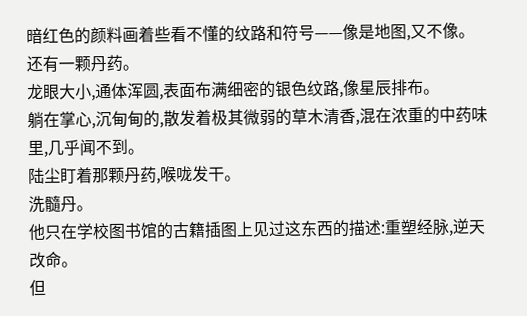暗红色的颜料画着些看不懂的纹路和符号——像是地图,又不像。
还有一颗丹药。
龙眼大小,通体浑圆,表面布满细密的银色纹路,像星辰排布。
躺在掌心,沉甸甸的,散发着极其微弱的草木清香,混在浓重的中药味里,几乎闻不到。
陆尘盯着那颗丹药,喉咙发干。
洗髓丹。
他只在学校图书馆的古籍插图上见过这东西的描述:重塑经脉,逆天改命。
但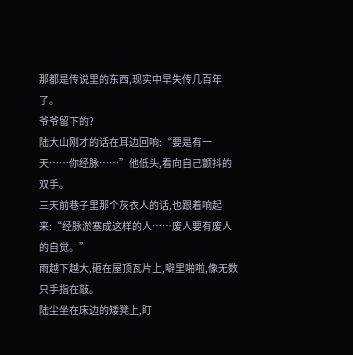那都是传说里的东西,现实中早失传几百年了。
爷爷留下的?
陆大山刚才的话在耳边回响:“要是有一天……你经脉……”他低头,看向自己颤抖的双手。
三天前巷子里那个灰衣人的话,也跟着响起来:“经脉淤塞成这样的人……废人要有废人的自觉。”
雨越下越大,砸在屋顶瓦片上,噼里啪啦,像无数只手指在敲。
陆尘坐在床边的矮凳上,盯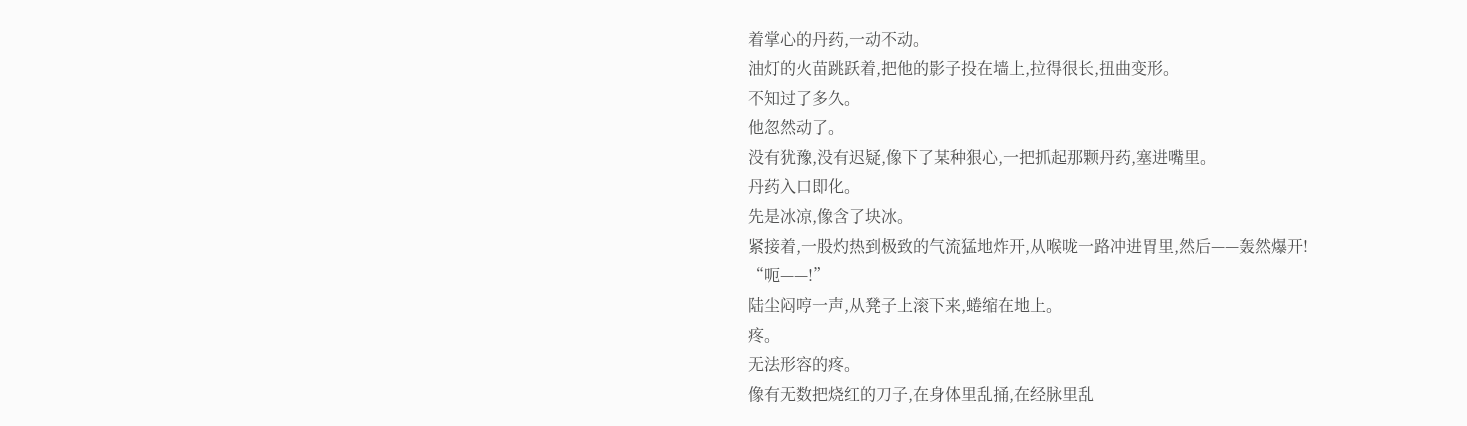着掌心的丹药,一动不动。
油灯的火苗跳跃着,把他的影子投在墙上,拉得很长,扭曲变形。
不知过了多久。
他忽然动了。
没有犹豫,没有迟疑,像下了某种狠心,一把抓起那颗丹药,塞进嘴里。
丹药入口即化。
先是冰凉,像含了块冰。
紧接着,一股灼热到极致的气流猛地炸开,从喉咙一路冲进胃里,然后——轰然爆开!
“呃——!”
陆尘闷哼一声,从凳子上滚下来,蜷缩在地上。
疼。
无法形容的疼。
像有无数把烧红的刀子,在身体里乱捅,在经脉里乱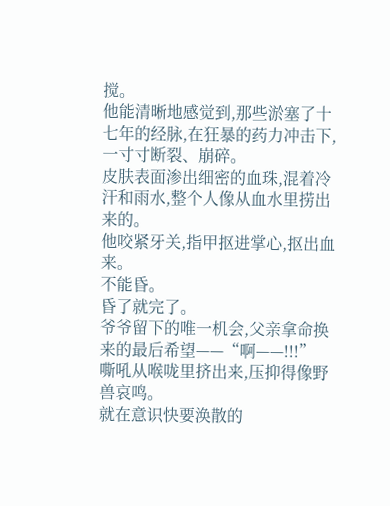搅。
他能清晰地感觉到,那些淤塞了十七年的经脉,在狂暴的药力冲击下,一寸寸断裂、崩碎。
皮肤表面渗出细密的血珠,混着冷汗和雨水,整个人像从血水里捞出来的。
他咬紧牙关,指甲抠进掌心,抠出血来。
不能昏。
昏了就完了。
爷爷留下的唯一机会,父亲拿命换来的最后希望——“啊——!!!”
嘶吼从喉咙里挤出来,压抑得像野兽哀鸣。
就在意识快要涣散的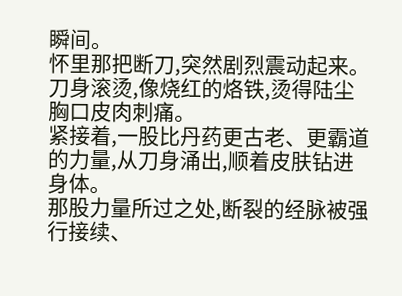瞬间。
怀里那把断刀,突然剧烈震动起来。
刀身滚烫,像烧红的烙铁,烫得陆尘胸口皮肉刺痛。
紧接着,一股比丹药更古老、更霸道的力量,从刀身涌出,顺着皮肤钻进身体。
那股力量所过之处,断裂的经脉被强行接续、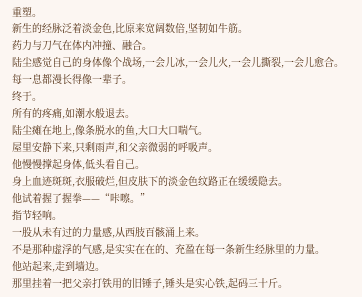重塑。
新生的经脉泛着淡金色,比原来宽阔数倍,坚韧如牛筋。
药力与刀气在体内冲撞、融合。
陆尘感觉自己的身体像个战场,一会儿冰,一会儿火,一会儿撕裂,一会儿愈合。
每一息都漫长得像一辈子。
终于。
所有的疼痛,如潮水般退去。
陆尘瘫在地上,像条脱水的鱼,大口大口喘气。
屋里安静下来,只剩雨声,和父亲微弱的呼吸声。
他慢慢撑起身体,低头看自己。
身上血迹斑斑,衣服破烂,但皮肤下的淡金色纹路正在缓缓隐去。
他试着握了握拳——“咔嚓。”
指节轻响。
一股从未有过的力量感,从西肢百骸涌上来。
不是那种虚浮的气感,是实实在在的、充盈在每一条新生经脉里的力量。
他站起来,走到墙边。
那里挂着一把父亲打铁用的旧锤子,锤头是实心铁,起码三十斤。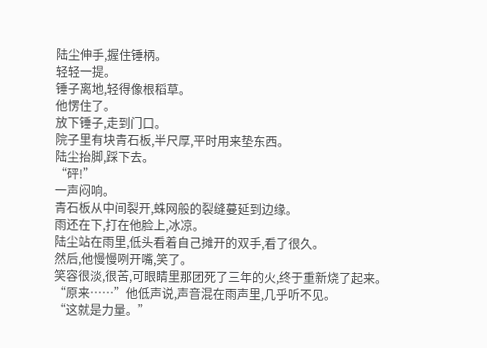陆尘伸手,握住锤柄。
轻轻一提。
锤子离地,轻得像根稻草。
他愣住了。
放下锤子,走到门口。
院子里有块青石板,半尺厚,平时用来垫东西。
陆尘抬脚,踩下去。
“砰!”
一声闷响。
青石板从中间裂开,蛛网般的裂缝蔓延到边缘。
雨还在下,打在他脸上,冰凉。
陆尘站在雨里,低头看着自己摊开的双手,看了很久。
然后,他慢慢咧开嘴,笑了。
笑容很淡,很苦,可眼睛里那团死了三年的火,终于重新烧了起来。
“原来……”他低声说,声音混在雨声里,几乎听不见。
“这就是力量。”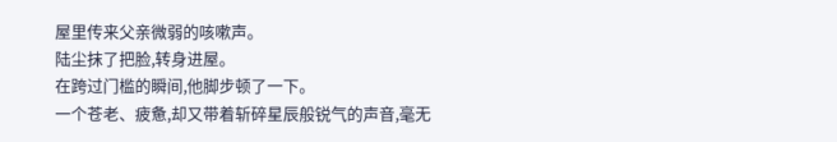屋里传来父亲微弱的咳嗽声。
陆尘抹了把脸,转身进屋。
在跨过门槛的瞬间,他脚步顿了一下。
一个苍老、疲惫,却又带着斩碎星辰般锐气的声音,毫无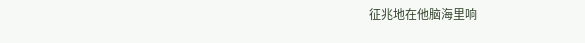征兆地在他脑海里响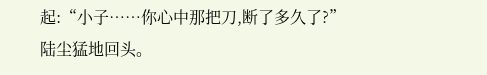起:“小子……你心中那把刀,断了多久了?”
陆尘猛地回头。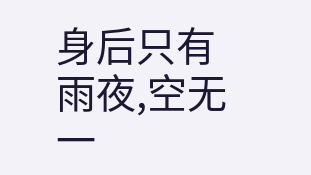身后只有雨夜,空无一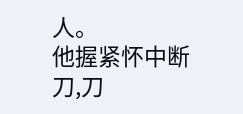人。
他握紧怀中断刀,刀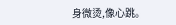身微烫,像心跳。